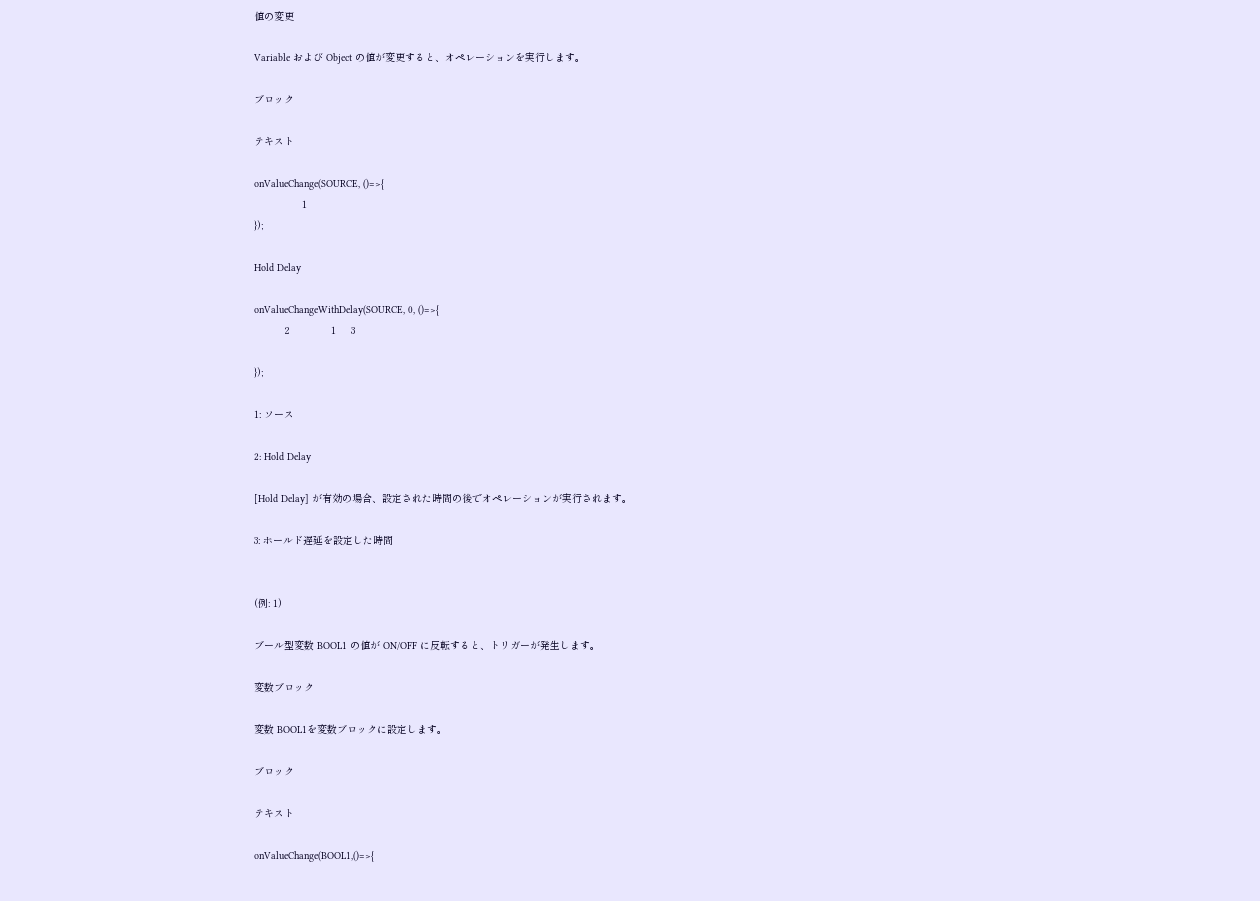値の変更

Variable および Object の値が変更すると、オペレーションを実行します。

ブロック

テキスト

onValueChange(SOURCE, ()=>{
                1
});

Hold Delay

onValueChangeWithDelay(SOURCE, 0, ()=>{
          2              1     3

});

1: ソース

2: Hold Delay

[Hold Delay] が有効の場合、設定された時間の後でオペレーションが実行されます。

3: ホールド遅延を設定した時間


(例: 1)

ブール型変数 BOOL1 の値が ON/OFF に反転すると、トリガーが発生します。

変数ブロック

変数 BOOL1を変数ブロックに設定します。

ブロック

テキスト

onValueChange(BOOL1,()=>{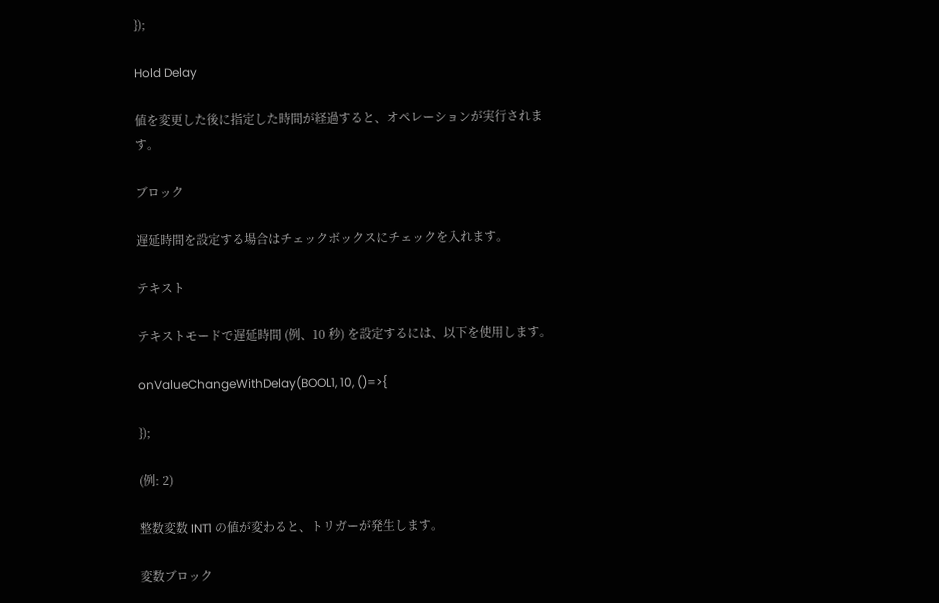});

Hold Delay

値を変更した後に指定した時間が経過すると、オペレーションが実行されます。

ブロック

遅延時間を設定する場合はチェックボックスにチェックを入れます。

テキスト

テキストモードで遅延時間 (例、10 秒) を設定するには、以下を使用します。

onValueChangeWithDelay(BOOL1, 10, ()=>{

});

(例: 2)

整数変数 INT1 の値が変わると、トリガーが発生します。

変数ブロック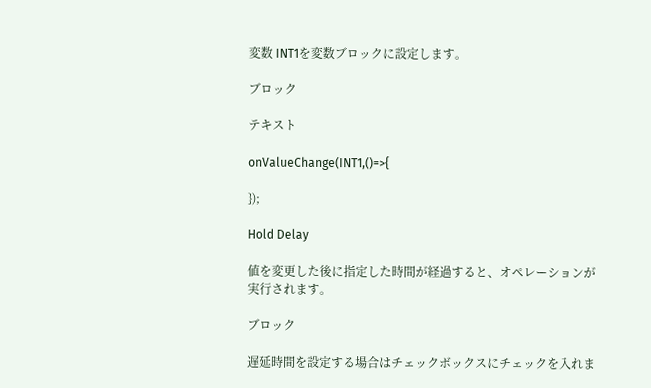変数 INT1を変数ブロックに設定します。

ブロック

テキスト

onValueChange(INT1,()=>{

});

Hold Delay

値を変更した後に指定した時間が経過すると、オペレーションが実行されます。

ブロック

遅延時間を設定する場合はチェックボックスにチェックを入れま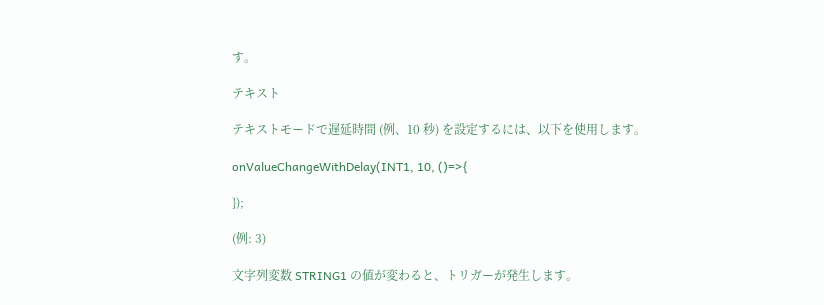す。

テキスト

テキストモードで遅延時間 (例、10 秒) を設定するには、以下を使用します。

onValueChangeWithDelay(INT1, 10, ()=>{

});

(例: 3)

文字列変数 STRING1 の値が変わると、トリガーが発生します。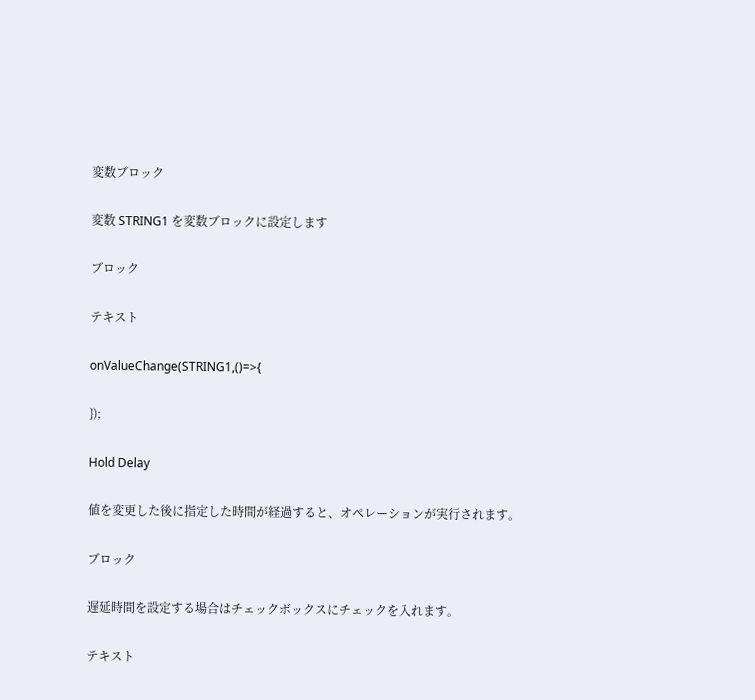変数ブロック

変数 STRING1 を変数ブロックに設定します

ブロック

テキスト

onValueChange(STRING1,()=>{

});

Hold Delay

値を変更した後に指定した時間が経過すると、オペレーションが実行されます。

ブロック

遅延時間を設定する場合はチェックボックスにチェックを入れます。

テキスト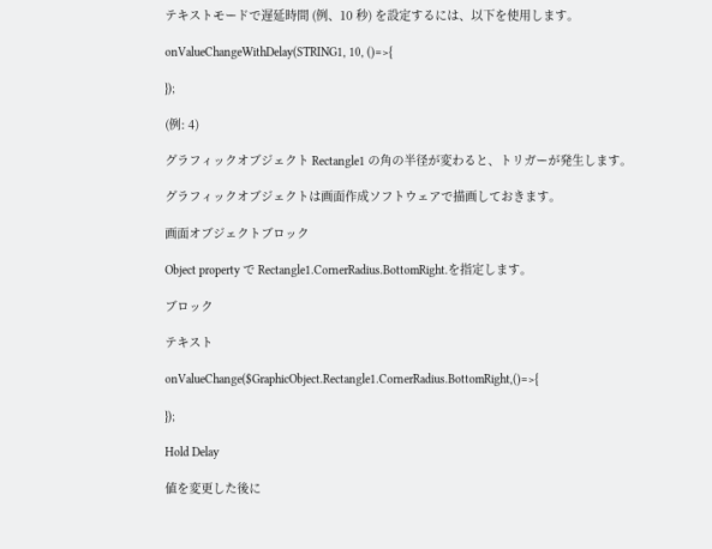テキストモードで遅延時間 (例、10 秒) を設定するには、以下を使用します。

onValueChangeWithDelay(STRING1, 10, ()=>{

});

(例: 4)

グラフィックオブジェクト Rectangle1 の角の半径が変わると、トリガーが発生します。

グラフィックオブジェクトは画面作成ソフトウェアで描画しておきます。

画面オブジェクトブロック

Object property で Rectangle1.CornerRadius.BottomRight.を指定します。

ブロック

テキスト

onValueChange($GraphicObject.Rectangle1.CornerRadius.BottomRight,()=>{

});

Hold Delay

値を変更した後に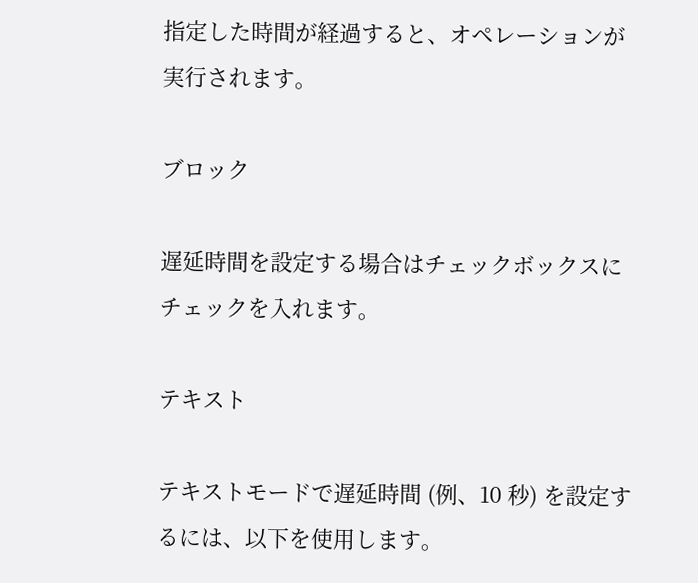指定した時間が経過すると、オペレーションが実行されます。

ブロック

遅延時間を設定する場合はチェックボックスにチェックを入れます。

テキスト

テキストモードで遅延時間 (例、10 秒) を設定するには、以下を使用します。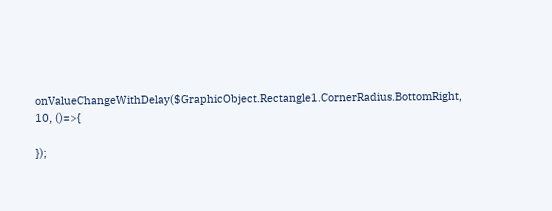onValueChangeWithDelay($GraphicObject.Rectangle1.CornerRadius.BottomRight, 10, ()=>{

});